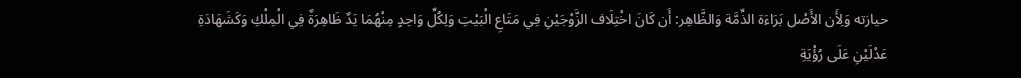حيازته وَلِأَن الأَصْل بَرَاءَة الذِّمَّة وَالظَّاهِر: أَن كَانَ اخْتِلَاف الزَّوْجَيْنِ فِي مَتَاعِ الْبَيْتِ وَلِكُلِّ وَاحِدٍ مِنْهُمَا يَدٌ ظَاهِرَةٌ فِي الْمِلْكِ وَكَشَهَادَةِ عَدْلَيْنِ عَلَى رُؤْيَةِ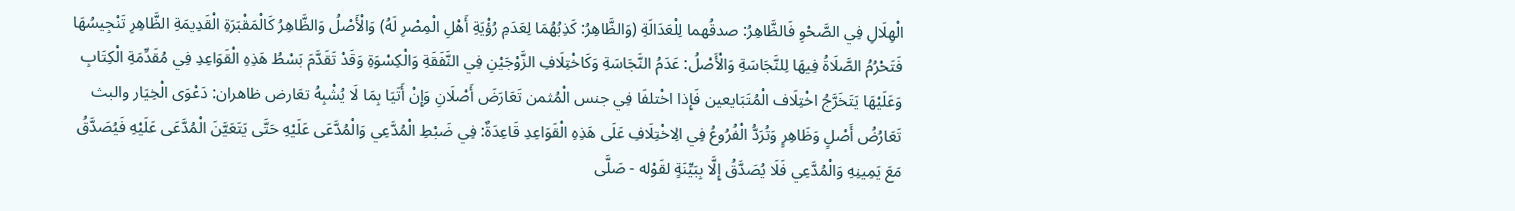الْهِلَالِ فِي الصَّحْوِ فَالظَّاهِرُ: صدقُهما لِلْعَدَالَةِ (وَالظَّاهِرُ: كَذِبُهُمَا لِعَدَمِ رُؤْيَةِ أَهْلِ الْمِصْرِ لَهُ) وَالْأَصْلُ وَالظَّاهِرُ كَالْمَقْبَرَةِ الْقَدِيمَةِ الظَّاهِرِ تَنْجِيسُهَا فَتَحْرُمُ الصَّلَاةُ فِيهَا لِلنَّجَاسَةِ وَالْأَصْلُ: عَدَمُ النَّجَاسَةِ وَكَاخْتِلَافِ الزَّوْجَيْنِ فِي النَّفَقَةِ وَالْكِسْوَةِ وَقَدْ تَقَدَّمَ بَسْطُ هَذِهِ الْقَوَاعِدِ فِي مُقَدِّمَةِ الْكِتَابِ وَعَلَيْهَا يَتَخَرَّجُ اخْتِلَاف الْمُتَبَايعين فَإِذا اخْتلفَا فِي جنس الْمُثمن تَعَارَضَ أَصْلَانِ وَإِنْ أَتَيَا بِمَا لَا يُشْبِهُ تعَارض ظاهران: دَعْوَى الْخِيَار والبث تَعَارُضُ أَصْلٍ وَظَاهِرٍ وَتُرَدُّ الْفُرُوعُ فِي الِاخْتِلَافِ عَلَى هَذِهِ الْقَوَاعِدِ قَاعِدَةٌ: فِي ضَبْطِ الْمُدَّعِي وَالْمُدَّعَى عَلَيْهِ حَتَّى يَتَعَيَّنَ الْمُدَّعَى عَلَيْهِ فَيُصَدَّقُ مَعَ يَمِينِهِ وَالْمُدَّعِي فَلَا يُصَدَّقُ إِلَّا بِبَيِّنَةٍ لقَوْله - صَلَّى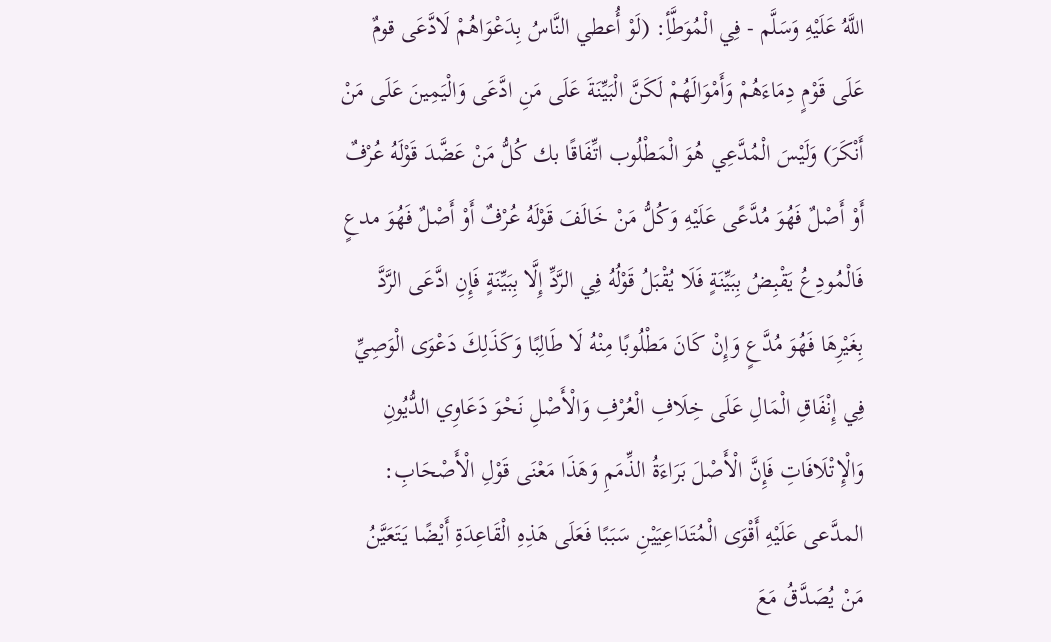اللَّهُ عَلَيْهِ وَسَلَّم - فِي الْمُوَطَّأِ: (لَوْ أُعطي النَّاسُ بِدَعْوَاهُمْ لَادَّعَى قومٌ عَلَى قَوْمٍ دِمَاءَهُمْ وَأَمْوَالَهُمْ لَكَنَّ الْبَيِّنَةَ عَلَى مَنِ ادَّعَى وَالْيَمِينَ عَلَى مَنْ أَنْكَرَ) وَلَيْسَ الْمُدَّعِي هُوَ الْمَطْلُوب اتِّفَاقًا بك كُلُّ مَنْ عَضَّدَ قَوْلَهُ عُرْفٌ أَوْ أَصْلٌ فَهُوَ مُدَّعًى عَلَيْهِ وَكُلُّ مَنْ خَالَفَ قَوْلَهُ عُرْفٌ أَوْ أَصْلٌ فَهُوَ مدعٍ فَالْمُودِعُ يَقْبِضُ بِبَيِّنَةٍ فَلَا يُقْبَلُ قَوْلُهُ فِي الرَّدِّ إِلَّا بِبَيِّنَةٍ فَإِنِ ادَّعَى الرَّدَّ بِغَيْرِهَا فَهُوَ مُدَّعٍ وَإِنْ كَانَ مَطْلُوبًا مِنْهُ لَا طَالِبًا وَكَذَلِكَ دَعْوَى الْوَصِيِّ فِي إِنْفَاقِ الْمَالِ عَلَى خِلَافِ الْعُرْفِ وَالْأَصْلِ نَحْوَ دَعَاوِي الدُّيُونِ وَالْإِتْلَافَاتِ فَإِنَّ الْأَصْلَ بَرَاءَةُ الذِّمَمِ وَهَذَا مَعْنَى قَوْلِ الْأَصْحَابِ: المدَّعى عَلَيْهِ أَقْوَى الْمُتَدَاعِيَيْنِ سَبَبًا فَعَلَى هَذِهِ الْقَاعِدَةِ أَيْضًا يَتَعَيَّنُ مَنْ يُصَدَّقُ مَعَ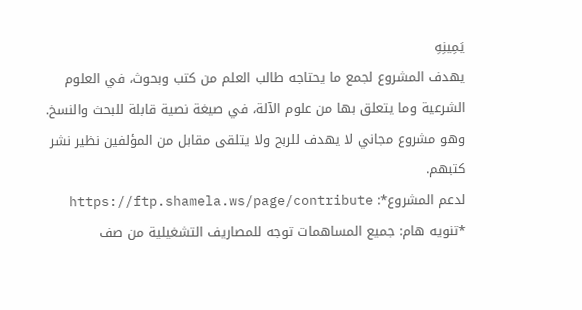يَمِينِهِ
يهدف المشروع لجمع ما يحتاجه طالب العلم من كتب وبحوث، في العلوم الشرعية وما يتعلق بها من علوم الآلة، في صيغة نصية قابلة للبحث والنسخ.
وهو مشروع مجاني لا يهدف للربح ولا يتلقى مقابل من المؤلفين نظير نشر كتبهم.
لدعم المشروع*: https://ftp.shamela.ws/page/contribute
*تنويه هام: جميع المساهمات توجه للمصاريف التشغيلية من صف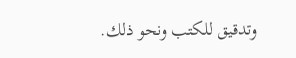وتدقيق للكتب ونحو ذلك.